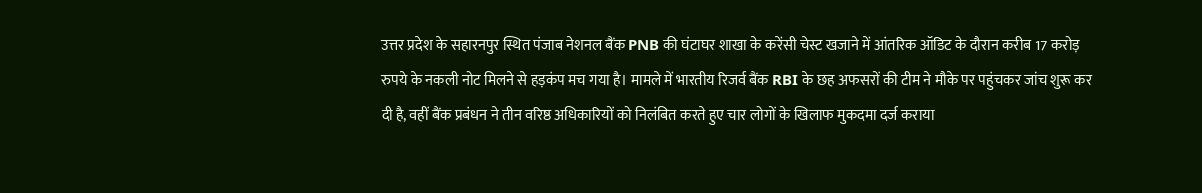उत्तर प्रदेश के सहारनपुर स्थित पंजाब नेशनल बैंक PNB की घंटाघर शाखा के करेंसी चेस्ट खजाने में आंतरिक ऑडिट के दौरान करीब 17 करोड़ रुपये के नकली नोट मिलने से हड़कंप मच गया है। मामले में भारतीय रिजर्व बैंक RBI के छह अफसरों की टीम ने मौके पर पहुंचकर जांच शुरू कर दी है, वहीं बैंक प्रबंधन ने तीन वरिष्ठ अधिकारियों को निलंबित करते हुए चार लोगों के खिलाफ मुकदमा दर्ज कराया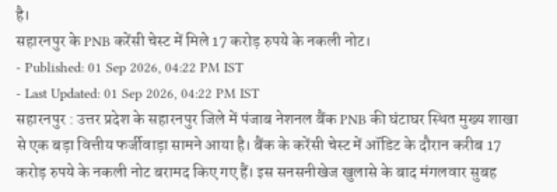है।
सहारनपुर के PNB करेंसी चेस्ट में मिले 17 करोड़ रुपये के नकली नोट।
- Published: 01 Sep 2026, 04:22 PM IST
- Last Updated: 01 Sep 2026, 04:22 PM IST
सहारनपुर : उत्तर प्रदेश के सहारनपुर जिले में पंजाब नेशनल बैंक PNB की घंटाघर स्थित मुख्य शाखा से एक बड़ा वित्तीय फर्जीवाड़ा सामने आया है। बैंक के करेंसी चेस्ट में ऑडिट के दौरान करीब 17 करोड़ रुपये के नकली नोट बरामद किए गए हैं। इस सनसनीखेज खुलासे के बाद मंगलवार सुबह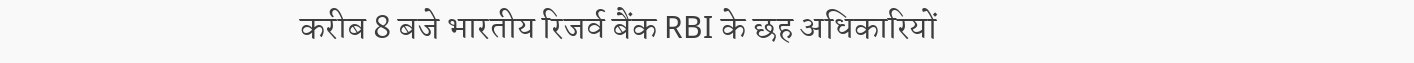करीब 8 बजे भारतीय रिजर्व बैंक RBI के छह अधिकारियों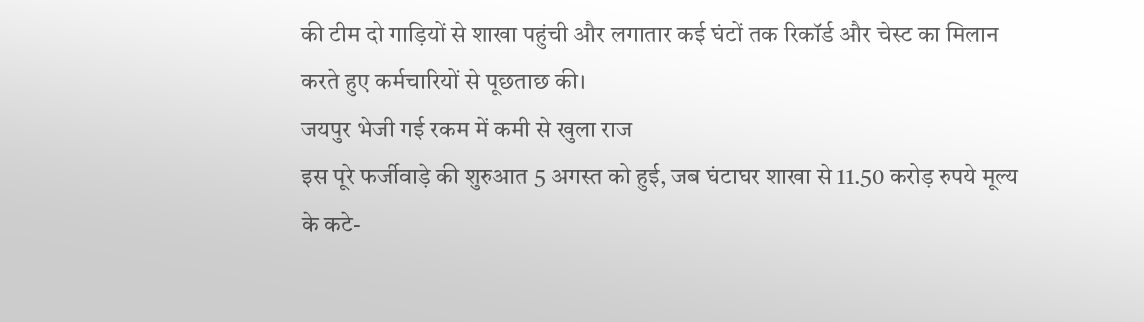की टीम दो गाड़ियों से शाखा पहुंची और लगातार कई घंटों तक रिकॉर्ड और चेस्ट का मिलान करते हुए कर्मचारियों से पूछताछ की।
जयपुर भेजी गई रकम में कमी से खुला राज
इस पूरे फर्जीवाड़े की शुरुआत 5 अगस्त को हुई, जब घंटाघर शाखा से 11.50 करोड़ रुपये मूल्य के कटे-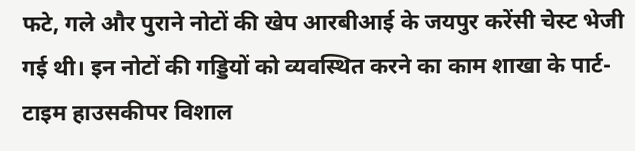फटे, गले और पुराने नोटों की खेप आरबीआई के जयपुर करेंसी चेस्ट भेजी गई थी। इन नोटों की गड्डियों को व्यवस्थित करने का काम शाखा के पार्ट-टाइम हाउसकीपर विशाल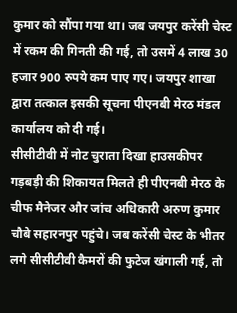कुमार को सौंपा गया था। जब जयपुर करेंसी चेस्ट में रकम की गिनती की गई, तो उसमें 4 लाख 30 हजार 900 रुपये कम पाए गए। जयपुर शाखा द्वारा तत्काल इसकी सूचना पीएनबी मेरठ मंडल कार्यालय को दी गई।
सीसीटीवी में नोट चुराता दिखा हाउसकीपर
गड़बड़ी की शिकायत मिलते ही पीएनबी मेरठ के चीफ मैनेजर और जांच अधिकारी अरुण कुमार चौबे सहारनपुर पहुंचे। जब करेंसी चेस्ट के भीतर लगे सीसीटीवी कैमरों की फुटेज खंगाली गई, तो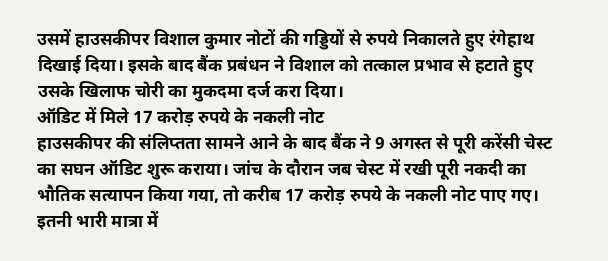उसमें हाउसकीपर विशाल कुमार नोटों की गड्डियों से रुपये निकालते हुए रंगेहाथ दिखाई दिया। इसके बाद बैंक प्रबंधन ने विशाल को तत्काल प्रभाव से हटाते हुए उसके खिलाफ चोरी का मुकदमा दर्ज करा दिया।
ऑडिट में मिले 17 करोड़ रुपये के नकली नोट
हाउसकीपर की संलिप्तता सामने आने के बाद बैंक ने 9 अगस्त से पूरी करेंसी चेस्ट का सघन ऑडिट शुरू कराया। जांच के दौरान जब चेस्ट में रखी पूरी नकदी का भौतिक सत्यापन किया गया, तो करीब 17 करोड़ रुपये के नकली नोट पाए गए। इतनी भारी मात्रा में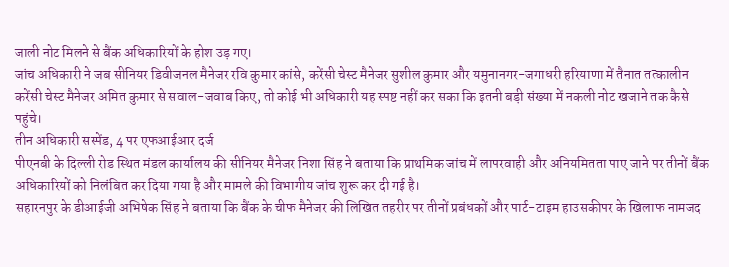जाली नोट मिलने से बैंक अधिकारियों के होश उड़ गए।
जांच अधिकारी ने जब सीनियर डिवीजनल मैनेजर रवि कुमार कांसे, करेंसी चेस्ट मैनेजर सुशील कुमार और यमुनानगर-जगाधरी हरियाणा में तैनात तत्कालीन करेंसी चेस्ट मैनेजर अमित कुमार से सवाल-जवाब किए, तो कोई भी अधिकारी यह स्पष्ट नहीं कर सका कि इतनी बड़ी संख्या में नकली नोट खजाने तक कैसे पहुंचे।
तीन अधिकारी सस्पेंड, 4 पर एफआईआर दर्ज
पीएनबी के दिल्ली रोड स्थित मंडल कार्यालय की सीनियर मैनेजर निशा सिंह ने बताया कि प्राथमिक जांच में लापरवाही और अनियमितता पाए जाने पर तीनों बैंक अधिकारियों को निलंबित कर दिया गया है और मामले की विभागीय जांच शुरू कर दी गई है।
सहारनपुर के डीआईजी अभिषेक सिंह ने बताया कि बैंक के चीफ मैनेजर की लिखित तहरीर पर तीनों प्रबंधकों और पार्ट-टाइम हाउसकीपर के खिलाफ नामजद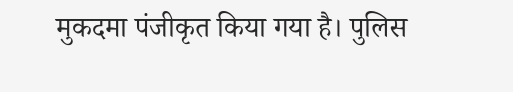मुकदमा पंजीकृत किया गया है। पुलिस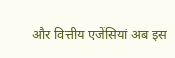और वित्तीय एजेंसियां अब इस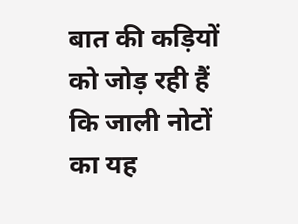बात की कड़ियों को जोड़ रही हैं कि जाली नोटों का यह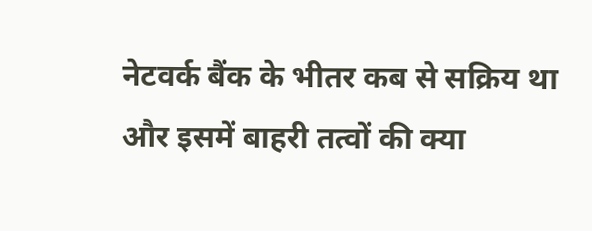नेटवर्क बैंक के भीतर कब से सक्रिय था और इसमें बाहरी तत्वों की क्या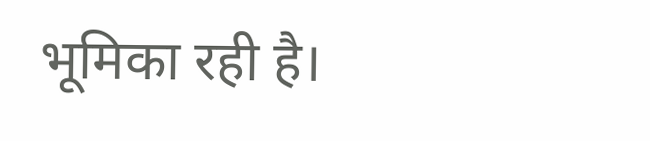भूमिका रही है।